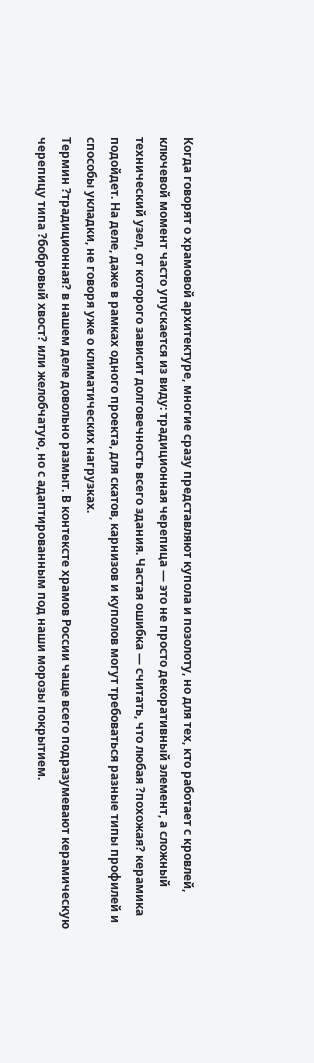Когда говорят о храмовой архитектуре, многие сразу представляют купола и позолоту, но для тех, кто работает с кровлей, ключевой момент часто упускается из виду: традиционная черепица — это не просто декоративный элемент, а сложный технический узел, от которого зависит долговечность всего здания. Частая ошибка — считать, что любая ?похожая? керамика подойдет. На деле, даже в рамках одного проекта, для скатов, карнизов и куполов могут требоваться разные типы профилей и способы укладки, не говоря уже о климатических нагрузках.
Термин ?традиционная? в нашем деле довольно размыт. В контексте храмов России чаще всего подразумевают керамическую черепицу типа ?бобровый хвост? или желобчатую, но с адаптированным под наши морозы покрытием.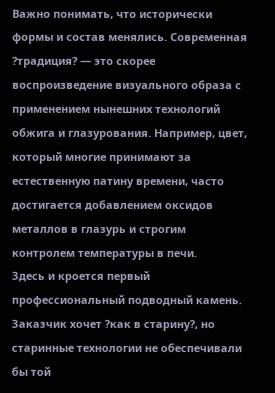Важно понимать, что исторически формы и состав менялись. Современная ?традиция? — это скорее воспроизведение визуального образа с применением нынешних технологий обжига и глазурования. Например, цвет, который многие принимают за естественную патину времени, часто достигается добавлением оксидов металлов в глазурь и строгим контролем температуры в печи.
Здесь и кроется первый профессиональный подводный камень. Заказчик хочет ?как в старину?, но старинные технологии не обеспечивали бы той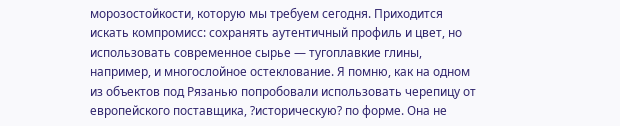морозостойкости, которую мы требуем сегодня. Приходится искать компромисс: сохранять аутентичный профиль и цвет, но использовать современное сырье — тугоплавкие глины, например, и многослойное остеклование. Я помню, как на одном из объектов под Рязанью попробовали использовать черепицу от европейского поставщика, ?историческую? по форме. Она не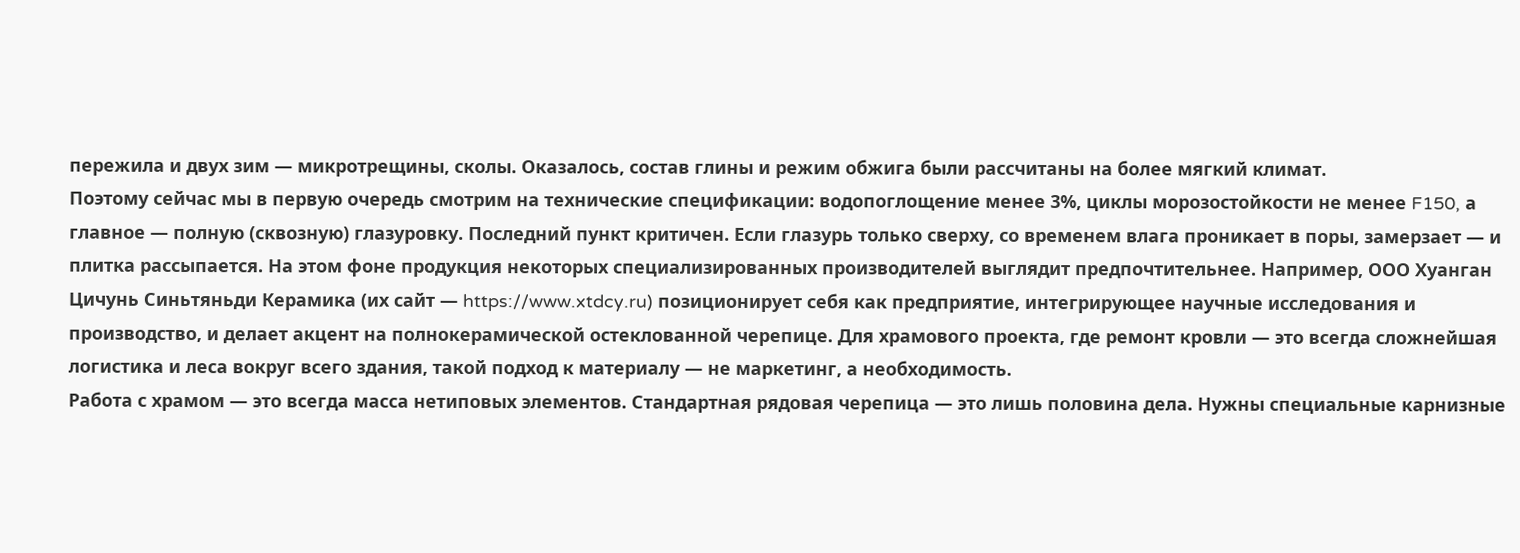пережила и двух зим — микротрещины, сколы. Оказалось, состав глины и режим обжига были рассчитаны на более мягкий климат.
Поэтому сейчас мы в первую очередь смотрим на технические спецификации: водопоглощение менее 3%, циклы морозостойкости не менее F150, а главное — полную (сквозную) глазуровку. Последний пункт критичен. Если глазурь только сверху, со временем влага проникает в поры, замерзает — и плитка рассыпается. На этом фоне продукция некоторых специализированных производителей выглядит предпочтительнее. Например, ООО Хуанган Цичунь Синьтяньди Керамика (их сайт — https://www.xtdcy.ru) позиционирует себя как предприятие, интегрирующее научные исследования и производство, и делает акцент на полнокерамической остеклованной черепице. Для храмового проекта, где ремонт кровли — это всегда сложнейшая логистика и леса вокруг всего здания, такой подход к материалу — не маркетинг, а необходимость.
Работа с храмом — это всегда масса нетиповых элементов. Стандартная рядовая черепица — это лишь половина дела. Нужны специальные карнизные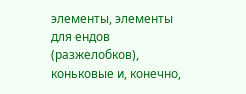элементы, элементы для ендов (разжелобков), коньковые и, конечно,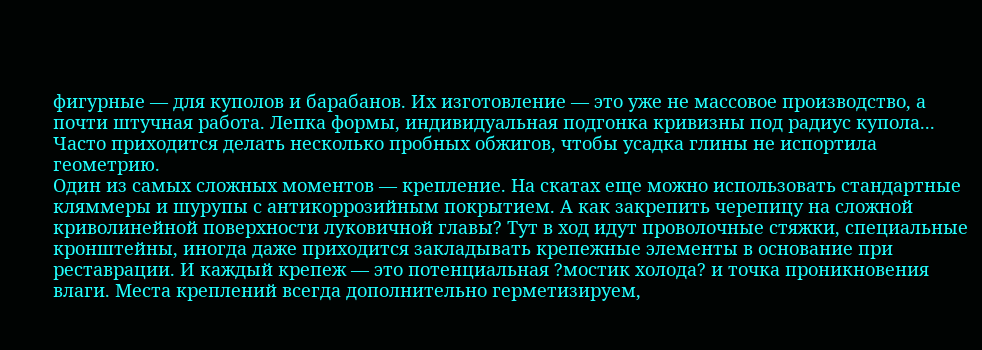фигурные — для куполов и барабанов. Их изготовление — это уже не массовое производство, а почти штучная работа. Лепка формы, индивидуальная подгонка кривизны под радиус купола... Часто приходится делать несколько пробных обжигов, чтобы усадка глины не испортила геометрию.
Один из самых сложных моментов — крепление. На скатах еще можно использовать стандартные кляммеры и шурупы с антикоррозийным покрытием. А как закрепить черепицу на сложной криволинейной поверхности луковичной главы? Тут в ход идут проволочные стяжки, специальные кронштейны, иногда даже приходится закладывать крепежные элементы в основание при реставрации. И каждый крепеж — это потенциальная ?мостик холода? и точка проникновения влаги. Места креплений всегда дополнительно герметизируем,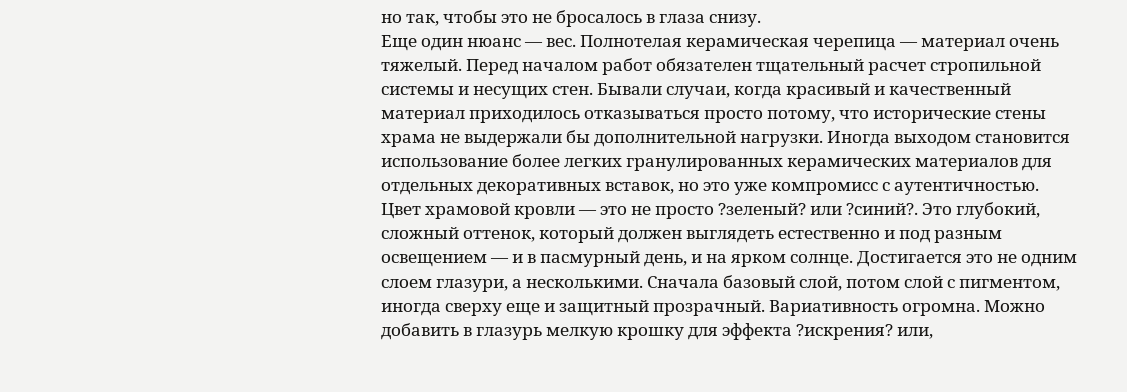но так, чтобы это не бросалось в глаза снизу.
Еще один нюанс — вес. Полнотелая керамическая черепица — материал очень тяжелый. Перед началом работ обязателен тщательный расчет стропильной системы и несущих стен. Бывали случаи, когда красивый и качественный материал приходилось отказываться просто потому, что исторические стены храма не выдержали бы дополнительной нагрузки. Иногда выходом становится использование более легких гранулированных керамических материалов для отдельных декоративных вставок, но это уже компромисс с аутентичностью.
Цвет храмовой кровли — это не просто ?зеленый? или ?синий?. Это глубокий, сложный оттенок, который должен выглядеть естественно и под разным освещением — и в пасмурный день, и на ярком солнце. Достигается это не одним слоем глазури, а несколькими. Сначала базовый слой, потом слой с пигментом, иногда сверху еще и защитный прозрачный. Вариативность огромна. Можно добавить в глазурь мелкую крошку для эффекта ?искрения? или,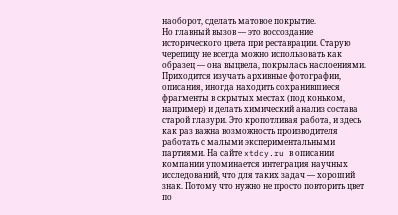наоборот, сделать матовое покрытие.
Но главный вызов — это воссоздание исторического цвета при реставрации. Старую черепицу не всегда можно использовать как образец — она выцвела, покрылась наслоениями. Приходится изучать архивные фотографии, описания, иногда находить сохранившиеся фрагменты в скрытых местах (под коньком, например) и делать химический анализ состава старой глазури. Это кропотливая работа, и здесь как раз важна возможность производителя работать с малыми экспериментальными партиями. На сайте xtdcy.ru в описании компании упоминается интеграция научных исследований, что для таких задач — хороший знак. Потому что нужно не просто повторить цвет по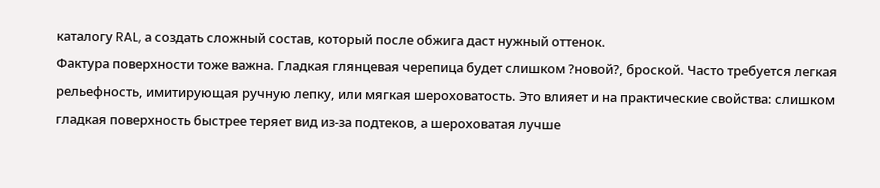каталогу RAL, а создать сложный состав, который после обжига даст нужный оттенок.
Фактура поверхности тоже важна. Гладкая глянцевая черепица будет слишком ?новой?, броской. Часто требуется легкая рельефность, имитирующая ручную лепку, или мягкая шероховатость. Это влияет и на практические свойства: слишком гладкая поверхность быстрее теряет вид из-за подтеков, а шероховатая лучше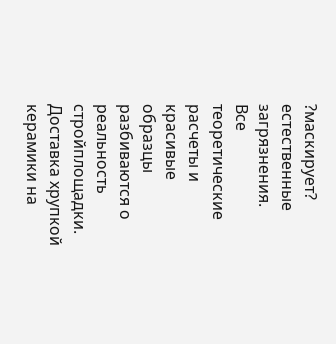?маскирует? естественные загрязнения.
Все теоретические расчеты и красивые образцы разбиваются о реальность стройплощадки. Доставка хрупкой керамики на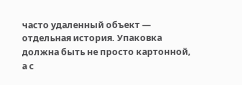часто удаленный объект — отдельная история. Упаковка должна быть не просто картонной, а с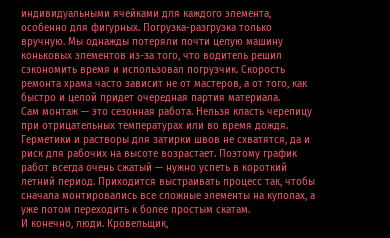индивидуальными ячейками для каждого элемента, особенно для фигурных. Погрузка-разгрузка только вручную. Мы однажды потеряли почти целую машину коньковых элементов из-за того, что водитель решил сэкономить время и использовал погрузчик. Скорость ремонта храма часто зависит не от мастеров, а от того, как быстро и целой придет очередная партия материала.
Сам монтаж — это сезонная работа. Нельзя класть черепицу при отрицательных температурах или во время дождя. Герметики и растворы для затирки швов не схватятся, да и риск для рабочих на высоте возрастает. Поэтому график работ всегда очень сжатый — нужно успеть в короткий летний период. Приходится выстраивать процесс так, чтобы сначала монтировались все сложные элементы на куполах, а уже потом переходить к более простым скатам.
И конечно, люди. Кровельщик,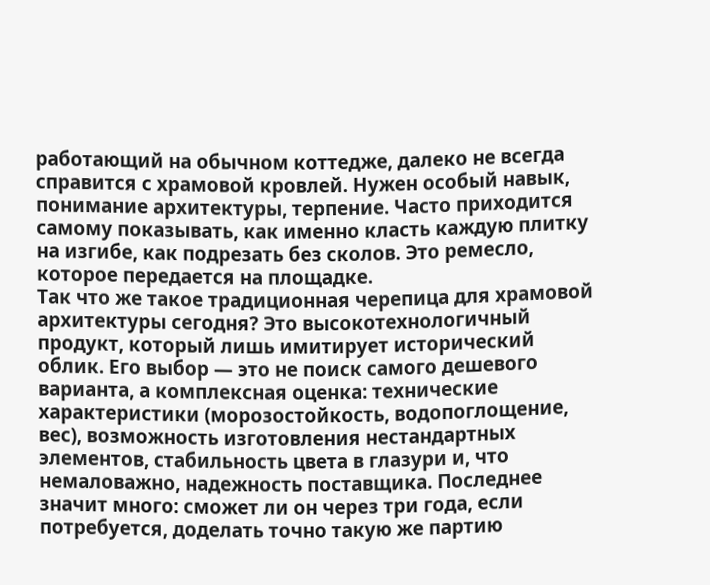работающий на обычном коттедже, далеко не всегда справится с храмовой кровлей. Нужен особый навык, понимание архитектуры, терпение. Часто приходится самому показывать, как именно класть каждую плитку на изгибе, как подрезать без сколов. Это ремесло, которое передается на площадке.
Так что же такое традиционная черепица для храмовой архитектуры сегодня? Это высокотехнологичный продукт, который лишь имитирует исторический облик. Его выбор — это не поиск самого дешевого варианта, а комплексная оценка: технические характеристики (морозостойкость, водопоглощение, вес), возможность изготовления нестандартных элементов, стабильность цвета в глазури и, что немаловажно, надежность поставщика. Последнее значит много: сможет ли он через три года, если потребуется, доделать точно такую же партию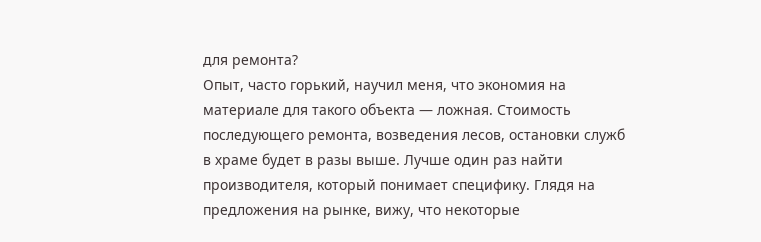для ремонта?
Опыт, часто горький, научил меня, что экономия на материале для такого объекта — ложная. Стоимость последующего ремонта, возведения лесов, остановки служб в храме будет в разы выше. Лучше один раз найти производителя, который понимает специфику. Глядя на предложения на рынке, вижу, что некоторые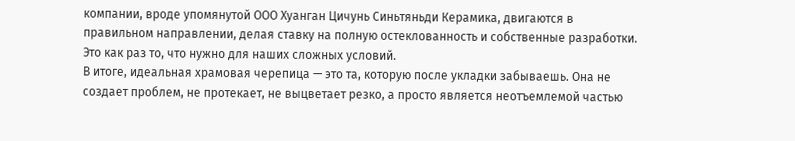компании, вроде упомянутой ООО Хуанган Цичунь Синьтяньди Керамика, двигаются в правильном направлении, делая ставку на полную остеклованность и собственные разработки. Это как раз то, что нужно для наших сложных условий.
В итоге, идеальная храмовая черепица — это та, которую после укладки забываешь. Она не создает проблем, не протекает, не выцветает резко, а просто является неотъемлемой частью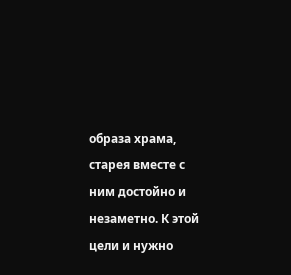образа храма, старея вместе с ним достойно и незаметно. К этой цели и нужно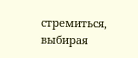стремиться, выбирая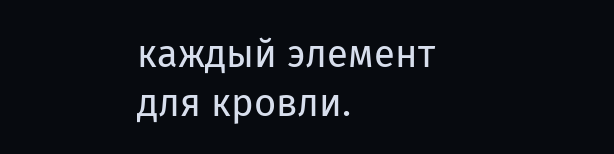каждый элемент для кровли.